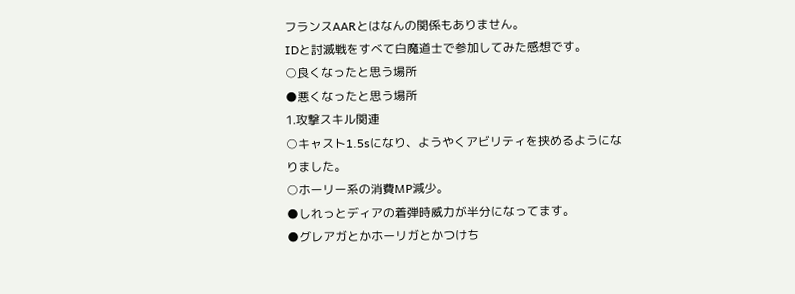フランスAARとはなんの関係もありません。
IDと討滅戦をすべて白魔道士で参加してみた感想です。
○良くなったと思う場所
●悪くなったと思う場所
1.攻撃スキル関連
○キャスト1.5sになり、ようやくアビリティを挟めるようになりました。
○ホーリー系の消費MP減少。
●しれっとディアの着弾時威力が半分になってます。
●グレアガとかホーリガとかつけち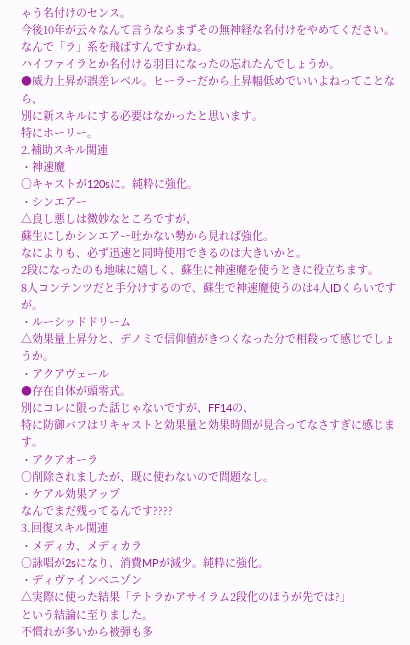ゃう名付けのセンス。
今後10年が云々なんて言うならまずその無神経な名付けをやめてください。
なんで「ラ」系を飛ばすんですかね。
ハイファイラとか名付ける羽目になったの忘れたんでしょうか。
●威力上昇が誤差レベル。ヒーラーだから上昇幅低めでいいよねってことなら、
別に新スキルにする必要はなかったと思います。
特にホーリー。
2.補助スキル関連
・神速魔
○キャストが120sに。純粋に強化。
・シンエアー
△良し悪しは微妙なところですが、
蘇生にしかシンエアー吐かない勢から見れば強化。
なによりも、必ず迅速と同時使用できるのは大きいかと。
2段になったのも地味に嬉しく、蘇生に神速魔を使うときに役立ちます。
8人コンテンツだと手分けするので、蘇生で神速魔使うのは4人IDくらいですが。
・ルーシッドドリーム
△効果量上昇分と、デノミで信仰値がきつくなった分で相殺って感じでしょうか。
・アクアヴェール
●存在自体が頭零式。
別にコレに限った話じゃないですが、FF14の、
特に防御バフはリキャストと効果量と効果時間が見合ってなさすぎに感じます。
・アクアオーラ
○削除されましたが、既に使わないので問題なし。
・ケアル効果アップ
なんでまだ残ってるんです????
3.回復スキル関連
・メディカ、メディカラ
○詠唱が2sになり、消費MPが減少。純粋に強化。
・ディヴァインベニゾン
△実際に使った結果「テトラかアサイラム2段化のほうが先では?」
という結論に至りました。
不慣れが多いから被弾も多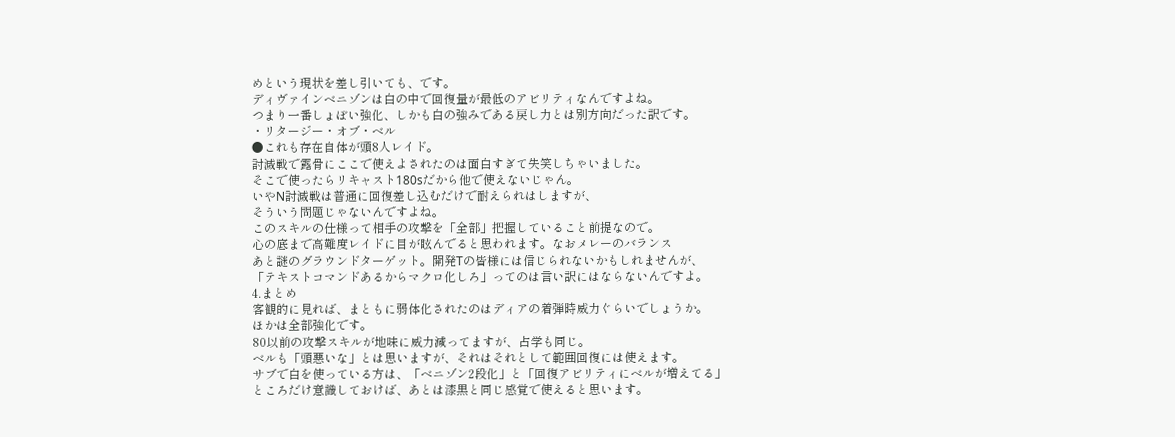めという現状を差し引いても、です。
ディヴァインベニゾンは白の中で回復量が最低のアビリティなんですよね。
つまり一番しょぼい強化、しかも白の強みである戻し力とは別方向だった訳です。
・リタージー・オブ・ベル
●これも存在自体が頭8人レイド。
討滅戦で露骨にここで使えよされたのは面白すぎて失笑しちゃいました。
そこで使ったらリキャスト180sだから他で使えないじゃん。
いやN討滅戦は普通に回復差し込むだけで耐えられはしますが、
そういう問題じゃないんですよね。
このスキルの仕様って相手の攻撃を「全部」把握していること前提なので。
心の底まで高難度レイドに目が眩んでると思われます。なおメレーのバランス
あと謎のグラウンドターゲット。開発Tの皆様には信じられないかもしれませんが、
「テキストコマンドあるからマクロ化しろ」ってのは言い訳にはならないんですよ。
4.まとめ
客観的に見れば、まともに弱体化されたのはディアの着弾時威力ぐらいでしょうか。
ほかは全部強化です。
80以前の攻撃スキルが地味に威力減ってますが、占学も同じ。
ベルも「頭悪いな」とは思いますが、それはそれとして範囲回復には使えます。
サブで白を使っている方は、「ベニゾン2段化」と「回復アビリティにベルが増えてる」
ところだけ意識しておけば、あとは漆黒と同じ感覚で使えると思います。